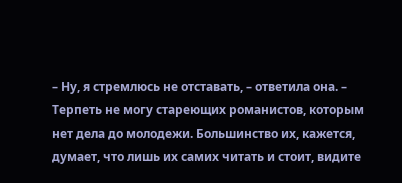– Ну, я стремлюсь не отставать, – ответила она. – Терпеть не могу стареющих романистов, которым нет дела до молодежи. Большинство их, кажется, думает, что лишь их самих читать и стоит, видите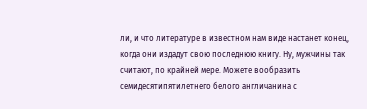ли, и что литературе в известном нам виде настанет конец, когда они издадут свою последнюю книгу. Ну, мужчины так считают, по крайней мере. Можете вообразить семидесятипятилетнего белого англичанина с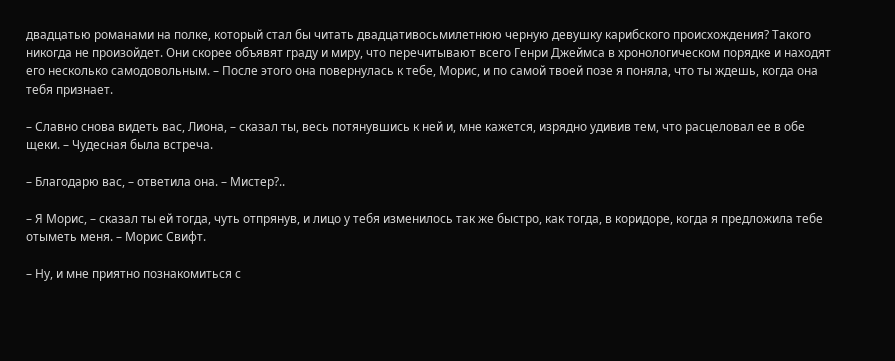двадцатью романами на полке, который стал бы читать двадцативосьмилетнюю черную девушку карибского происхождения? Такого никогда не произойдет. Они скорее объявят граду и миру, что перечитывают всего Генри Джеймса в хронологическом порядке и находят его несколько самодовольным. – После этого она повернулась к тебе, Морис, и по самой твоей позе я поняла, что ты ждешь, когда она тебя признает.

– Славно снова видеть вас, Лиона, – сказал ты, весь потянувшись к ней и, мне кажется, изрядно удивив тем, что расцеловал ее в обе щеки. – Чудесная была встреча.

– Благодарю вас, – ответила она. – Мистер?..

– Я Морис, – сказал ты ей тогда, чуть отпрянув, и лицо у тебя изменилось так же быстро, как тогда, в коридоре, когда я предложила тебе отыметь меня. – Морис Свифт.

– Ну, и мне приятно познакомиться с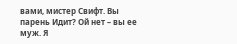вами, мистер Свифт. Вы парень Идит? Ой нет – вы ее муж. Я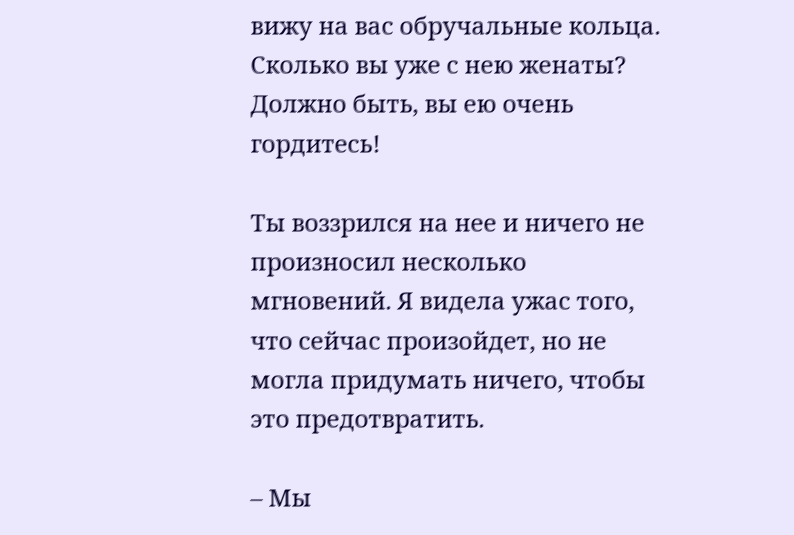вижу на вас обручальные кольца. Сколько вы уже с нею женаты? Должно быть, вы ею очень гордитесь!

Ты воззрился на нее и ничего не произносил несколько мгновений. Я видела ужас того, что сейчас произойдет, но не могла придумать ничего, чтобы это предотвратить.

– Мы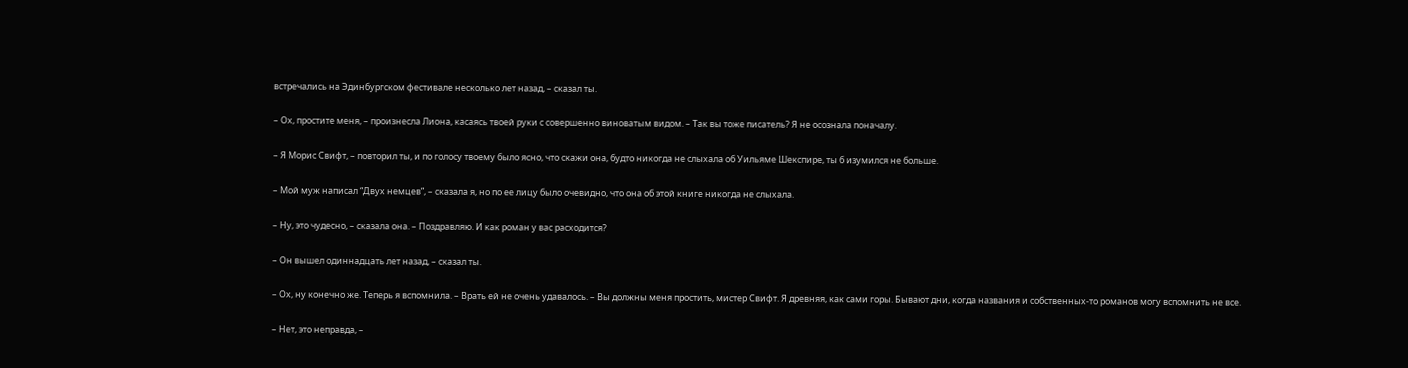встречались на Эдинбургском фестивале несколько лет назад, – сказал ты.

– Ох, простите меня, – произнесла Лиона, касаясь твоей руки с совершенно виноватым видом. – Так вы тоже писатель? Я не осознала поначалу.

– Я Морис Свифт, – повторил ты, и по голосу твоему было ясно, что скажи она, будто никогда не слыхала об Уильяме Шекспире, ты б изумился не больше.

– Мой муж написал “Двух немцев”, – сказала я, но по ее лицу было очевидно, что она об этой книге никогда не слыхала.

– Ну, это чудесно, – сказала она. – Поздравляю. И как роман у вас расходится?

– Он вышел одиннадцать лет назад, – сказал ты.

– Ох, ну конечно же. Теперь я вспомнила. – Врать ей не очень удавалось. – Вы должны меня простить, мистер Свифт. Я древняя, как сами горы. Бывают дни, когда названия и собственных-то романов могу вспомнить не все.

– Нет, это неправда, –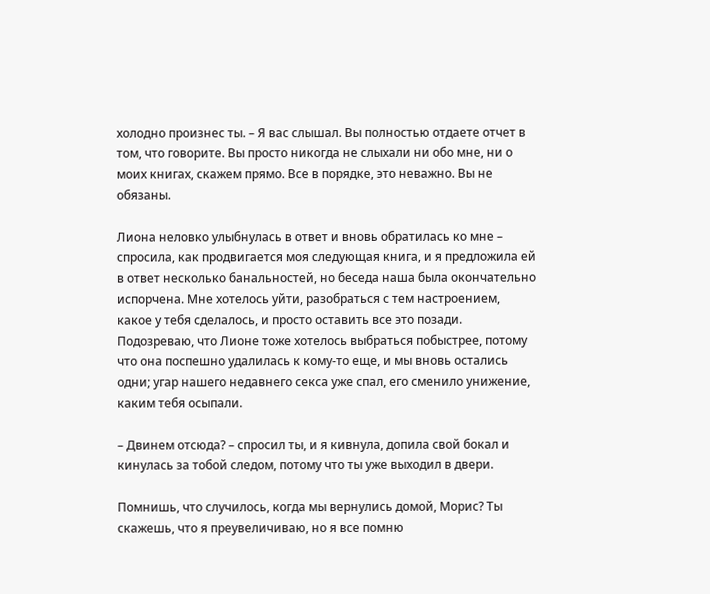холодно произнес ты. – Я вас слышал. Вы полностью отдаете отчет в том, что говорите. Вы просто никогда не слыхали ни обо мне, ни о моих книгах, скажем прямо. Все в порядке, это неважно. Вы не обязаны.

Лиона неловко улыбнулась в ответ и вновь обратилась ко мне – спросила, как продвигается моя следующая книга, и я предложила ей в ответ несколько банальностей, но беседа наша была окончательно испорчена. Мне хотелось уйти, разобраться с тем настроением, какое у тебя сделалось, и просто оставить все это позади. Подозреваю, что Лионе тоже хотелось выбраться побыстрее, потому что она поспешно удалилась к кому-то еще, и мы вновь остались одни; угар нашего недавнего секса уже спал, его сменило унижение, каким тебя осыпали.

– Двинем отсюда? – спросил ты, и я кивнула, допила свой бокал и кинулась за тобой следом, потому что ты уже выходил в двери.

Помнишь, что случилось, когда мы вернулись домой, Морис? Ты скажешь, что я преувеличиваю, но я все помню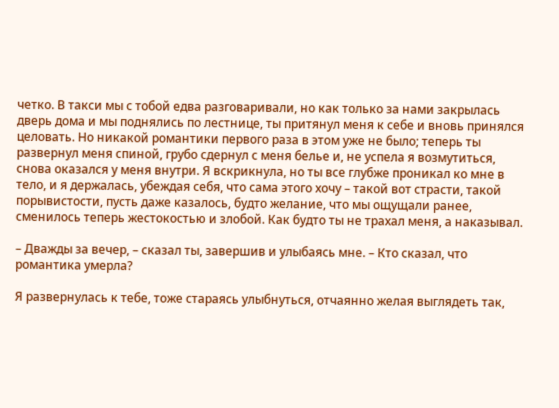четко. В такси мы с тобой едва разговаривали, но как только за нами закрылась дверь дома и мы поднялись по лестнице, ты притянул меня к себе и вновь принялся целовать. Но никакой романтики первого раза в этом уже не было; теперь ты развернул меня спиной, грубо сдернул с меня белье и, не успела я возмутиться, снова оказался у меня внутри. Я вскрикнула, но ты все глубже проникал ко мне в тело, и я держалась, убеждая себя, что сама этого хочу – такой вот страсти, такой порывистости, пусть даже казалось, будто желание, что мы ощущали ранее, сменилось теперь жестокостью и злобой. Как будто ты не трахал меня, а наказывал.

– Дважды за вечер, – сказал ты, завершив и улыбаясь мне. – Кто сказал, что романтика умерла?

Я развернулась к тебе, тоже стараясь улыбнуться, отчаянно желая выглядеть так,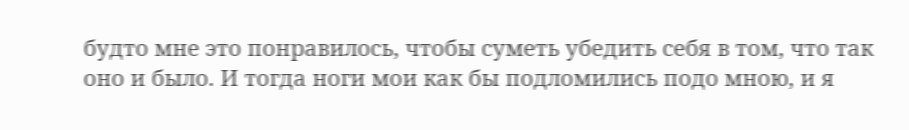будто мне это понравилось, чтобы суметь убедить себя в том, что так оно и было. И тогда ноги мои как бы подломились подо мною, и я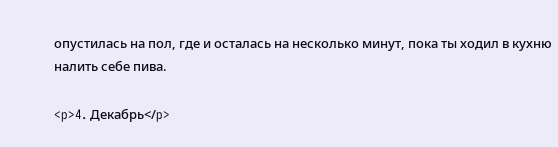опустилась на пол, где и осталась на несколько минут, пока ты ходил в кухню налить себе пива.

<p>4. Декабрь</p>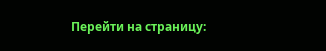Перейти на страницу: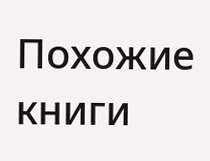Похожие книги